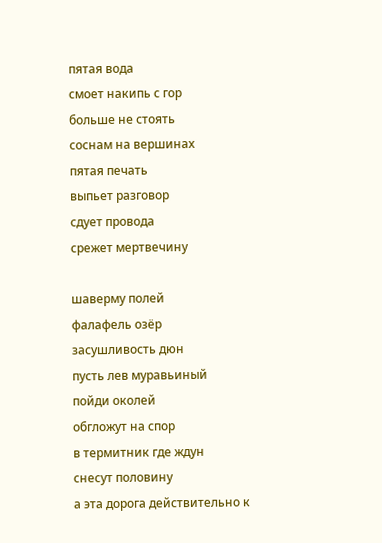пятая вода
смоет накипь с гор
больше не стоять
соснам на вершинах
пятая печать
выпьет разговор
сдует провода
срежет мертвечину

шаверму полей
фалафель озёр
засушливость дюн
пусть лев муравьиный
пойди околей
обгложут на спор
в термитник где ждун
снесут половину
а эта дорога действительно к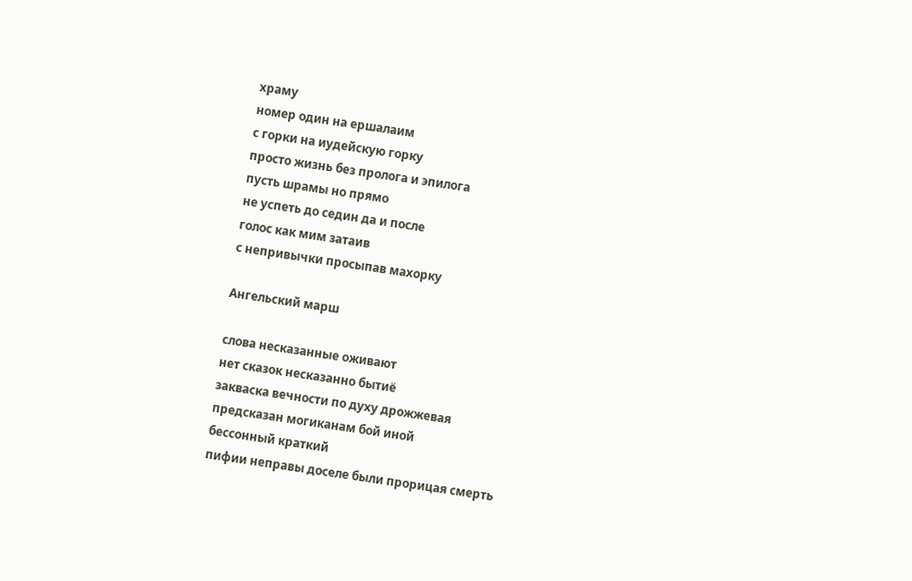храму
номер один на ершалаим
с горки на иудейскую горку
просто жизнь без пролога и эпилога
пусть шрамы но прямо
не успеть до седин да и после
голос как мим затаив
с непривычки просыпав махорку

Ангельский марш

слова несказанные оживают
нет сказок несказанно бытиё
закваска вечности по духу дрожжевая
предсказан могиканам бой иной
бессонный краткий
пифии неправы доселе были прорицая смерть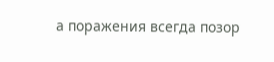а поражения всегда позор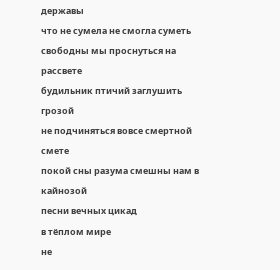державы
что не сумела не смогла суметь
свободны мы проснуться на рассвете
будильник птичий заглушить грозой
не подчиняться вовсе смертной смете
покой сны разума смешны нам в кайнозой
песни вечных цикад
в тёплом мире
не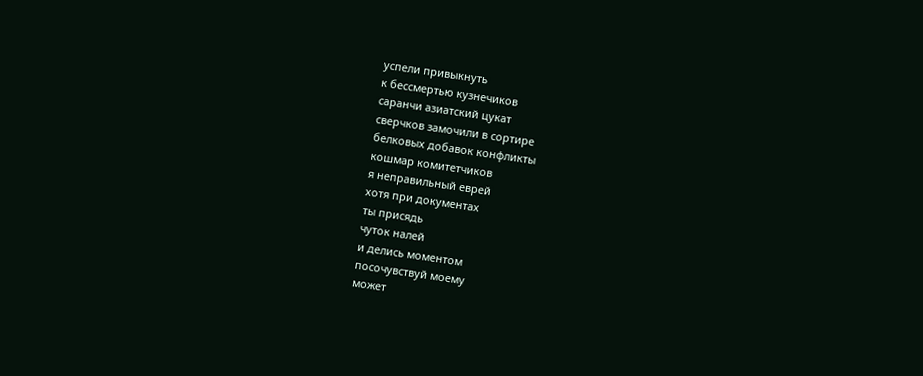успели привыкнуть
к бессмертью кузнечиков
саранчи азиатский цукат
сверчков замочили в сортире
белковых добавок конфликты
кошмар комитетчиков
я неправильный еврей
хотя при документах
ты присядь
чуток налей
и делись моментом
посочувствуй моему
может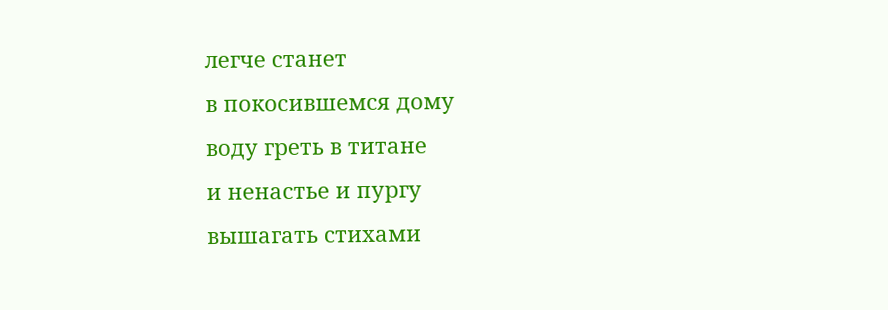легче станет
в покосившемся дому
воду греть в титане
и ненастье и пургу
вышагать стихами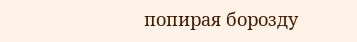попирая борозду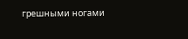грешными ногами